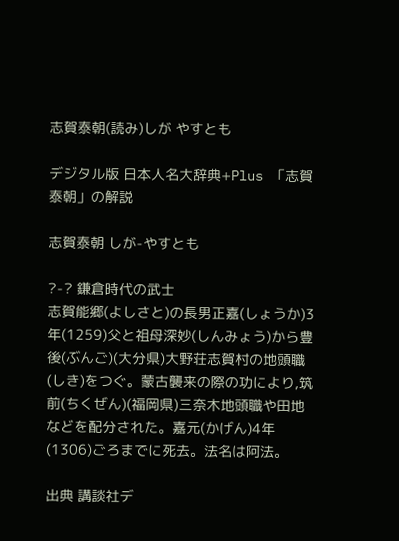志賀泰朝(読み)しが やすとも

デジタル版 日本人名大辞典+Plus 「志賀泰朝」の解説

志賀泰朝 しが-やすとも

?-? 鎌倉時代の武士
志賀能郷(よしさと)の長男正嘉(しょうか)3年(1259)父と祖母深妙(しんみょう)から豊後(ぶんご)(大分県)大野荘志賀村の地頭職(しき)をつぐ。蒙古襲来の際の功により,筑前(ちくぜん)(福岡県)三奈木地頭職や田地などを配分された。嘉元(かげん)4年(1306)ごろまでに死去。法名は阿法。

出典 講談社デ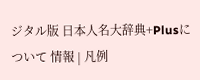ジタル版 日本人名大辞典+Plusについて 情報 | 凡例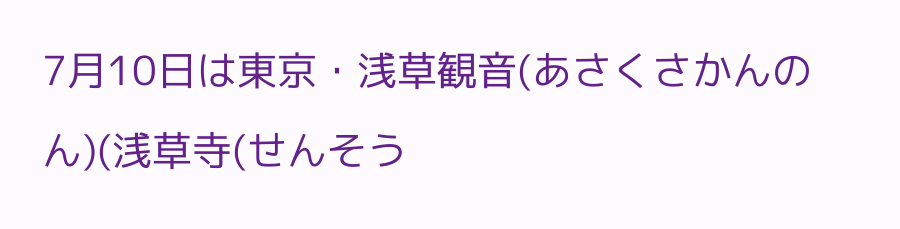7月10日は東京・浅草観音(あさくさかんのん)(浅草寺(せんそう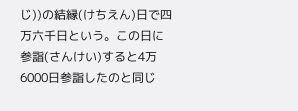じ))の結縁(けちえん)日で四万六千日という。この日に参詣(さんけい)すると4万6000日参詣したのと同じ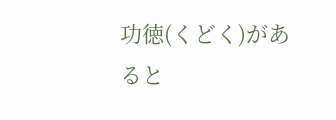功徳(くどく)があると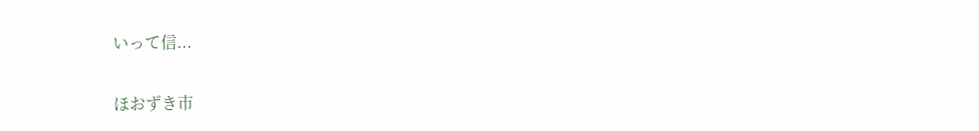いって信...

ほおずき市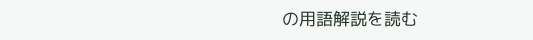の用語解説を読む